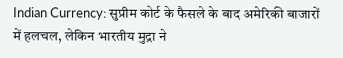Indian Currency: सुप्रीम कोर्ट के फैसले के बाद अमेरिकी बाजारों में हलचल, लेकिन भारतीय मुद्रा ने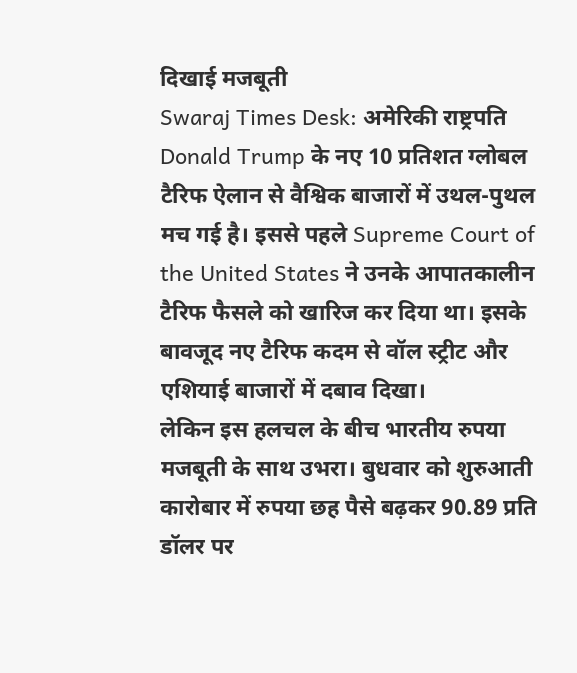दिखाई मजबूती
Swaraj Times Desk: अमेरिकी राष्ट्रपति Donald Trump के नए 10 प्रतिशत ग्लोबल टैरिफ ऐलान से वैश्विक बाजारों में उथल-पुथल मच गई है। इससे पहले Supreme Court of the United States ने उनके आपातकालीन टैरिफ फैसले को खारिज कर दिया था। इसके बावजूद नए टैरिफ कदम से वॉल स्ट्रीट और एशियाई बाजारों में दबाव दिखा।
लेकिन इस हलचल के बीच भारतीय रुपया मजबूती के साथ उभरा। बुधवार को शुरुआती कारोबार में रुपया छह पैसे बढ़कर 90.89 प्रति डॉलर पर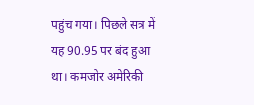पहुंच गया। पिछले सत्र में यह 90.95 पर बंद हुआ था। कमजोर अमेरिकी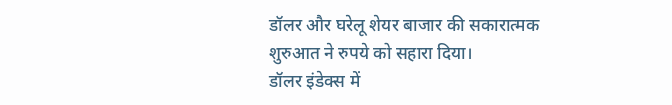डॉलर और घरेलू शेयर बाजार की सकारात्मक शुरुआत ने रुपये को सहारा दिया।
डॉलर इंडेक्स में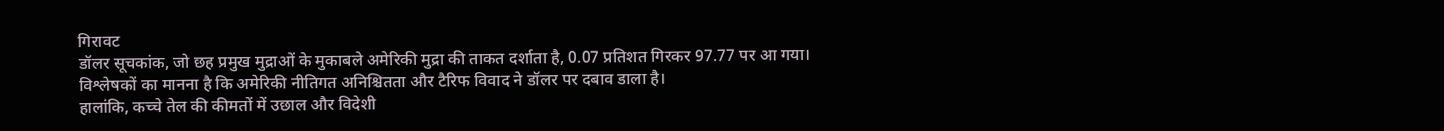गिरावट
डॉलर सूचकांक, जो छह प्रमुख मुद्राओं के मुकाबले अमेरिकी मुद्रा की ताकत दर्शाता है, 0.07 प्रतिशत गिरकर 97.77 पर आ गया। विश्लेषकों का मानना है कि अमेरिकी नीतिगत अनिश्चितता और टैरिफ विवाद ने डॉलर पर दबाव डाला है।
हालांकि, कच्चे तेल की कीमतों में उछाल और विदेशी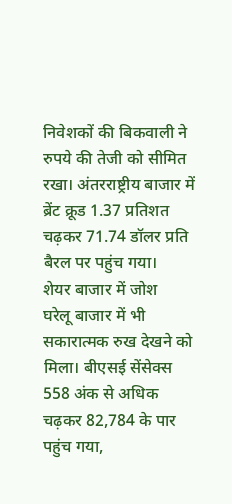निवेशकों की बिकवाली ने रुपये की तेजी को सीमित रखा। अंतरराष्ट्रीय बाजार में ब्रेंट क्रूड 1.37 प्रतिशत चढ़कर 71.74 डॉलर प्रति बैरल पर पहुंच गया।
शेयर बाजार में जोश
घरेलू बाजार में भी सकारात्मक रुख देखने को मिला। बीएसई सेंसेक्स 558 अंक से अधिक चढ़कर 82,784 के पार पहुंच गया,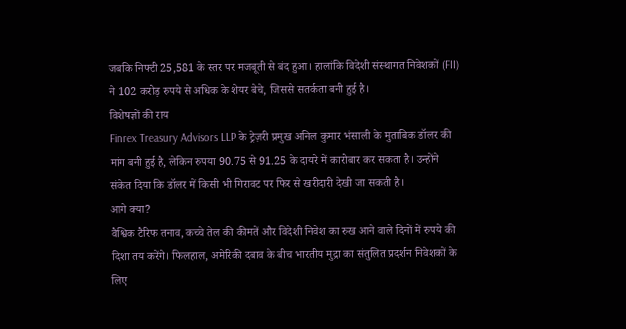जबकि निफ्टी 25,581 के स्तर पर मजबूती से बंद हुआ। हालांकि विदेशी संस्थागत निवेशकों (FII) ने 102 करोड़ रुपये से अधिक के शेयर बेचे, जिससे सतर्कता बनी हुई है।
विशेषज्ञों की राय
Finrex Treasury Advisors LLP के ट्रेज़री प्रमुख अनिल कुमार भंसाली के मुताबिक डॉलर की मांग बनी हुई है, लेकिन रुपया 90.75 से 91.25 के दायरे में कारोबार कर सकता है। उन्होंने संकेत दिया कि डॉलर में किसी भी गिरावट पर फिर से खरीदारी देखी जा सकती है।
आगे क्या?
वैश्विक टैरिफ तनाव, कच्चे तेल की कीमतें और विदेशी निवेश का रुख आने वाले दिनों में रुपये की दिशा तय करेंगे। फिलहाल, अमेरिकी दबाव के बीच भारतीय मुद्रा का संतुलित प्रदर्शन निवेशकों के लिए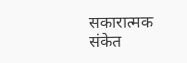सकारात्मक संकेत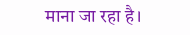माना जा रहा है।